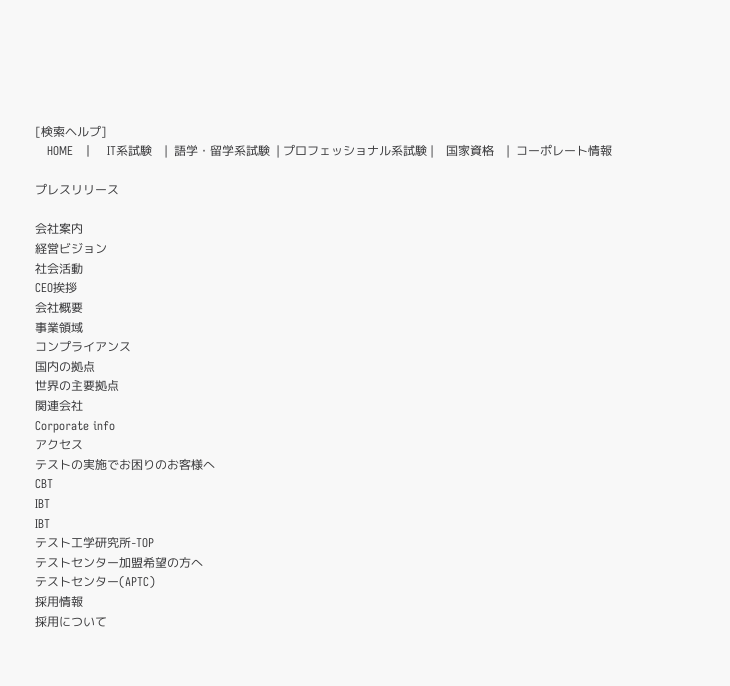[検索ヘルプ]
   HOME   |    IT系試験    |  語学・留学系試験  | プロフェッショナル系試験 |    国家資格    |  コーポレート情報

プレスリリース

会社案内
経営ビジョン
社会活動
CEO挨拶
会社概要
事業領域
コンプライアンス
国内の拠点
世界の主要拠点
関連会社
Corporate info
アクセス
テストの実施でお困りのお客様へ
CBT
IBT
IBT
テスト工学研究所-TOP
テストセンター加盟希望の方へ
テストセンター(APTC)
採用情報
採用について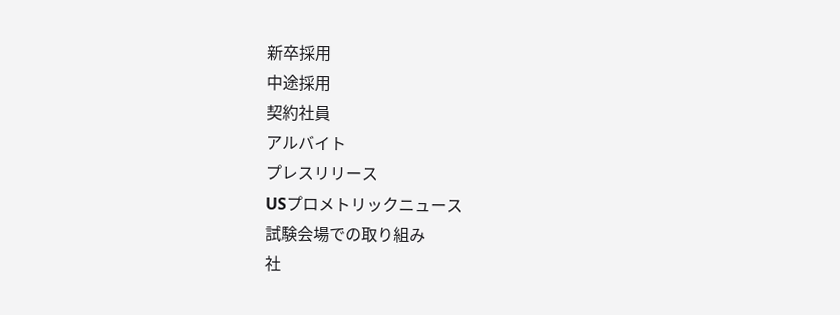新卒採用
中途採用
契約社員
アルバイト
プレスリリース
USプロメトリックニュース
試験会場での取り組み
社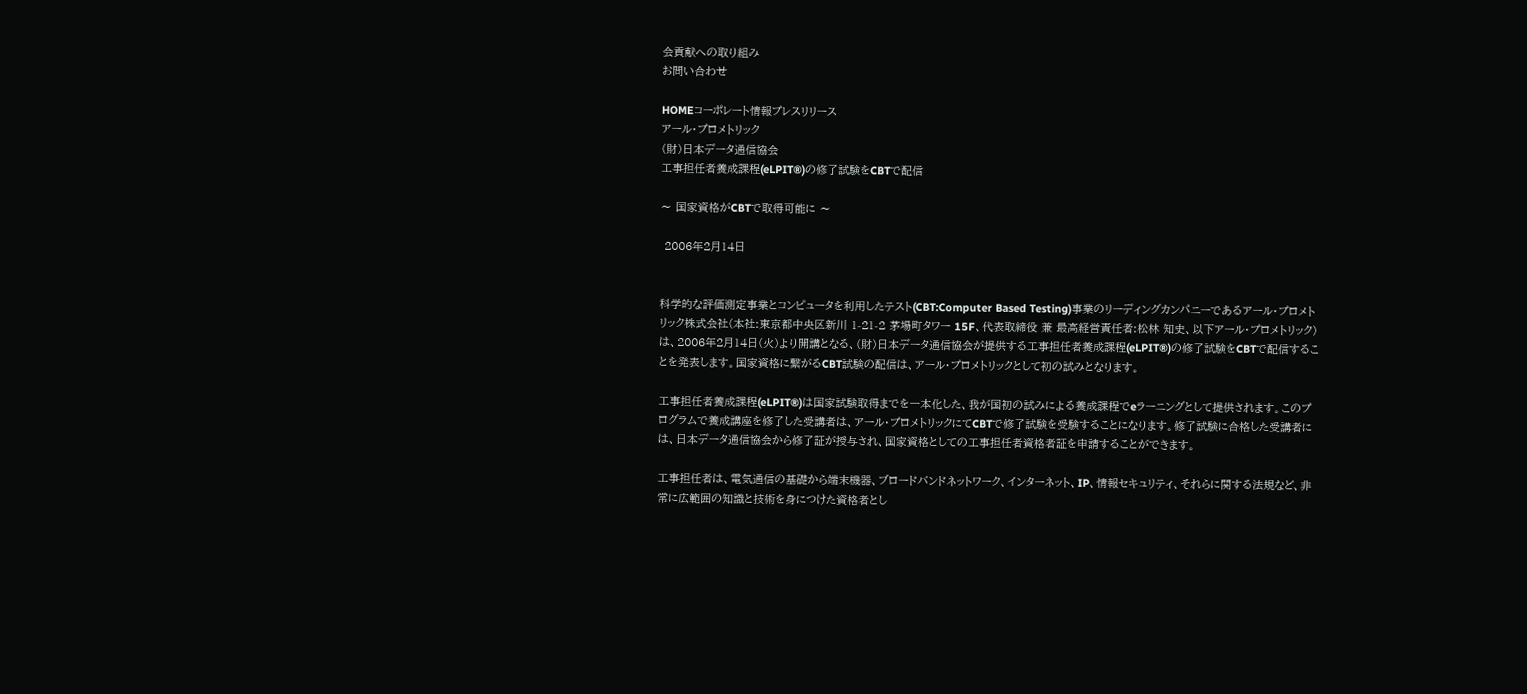会貢献への取り組み
お問い合わせ

HOMEコーポレート情報プレスリリース
アール・プロメトリック
(財)日本データ通信協会
工事担任者養成課程(eLPIT®)の修了試験をCBTで配信

〜 国家資格がCBTで取得可能に 〜

 2006年2月14日


科学的な評価測定事業とコンピュータを利用したテスト(CBT:Computer Based Testing)事業のリーディングカンパニーであるアール・プロメトリック株式会社(本社:東京都中央区新川 1-21-2 茅場町タワー 15F、代表取締役 兼 最高経営責任者:松林 知史、以下アール・プロメトリック)は、2006年2月14日(火)より開講となる、(財)日本データ通信協会が提供する工事担任者養成課程(eLPIT®)の修了試験をCBTで配信することを発表します。国家資格に繋がるCBT試験の配信は、アール・プロメトリックとして初の試みとなります。

工事担任者養成課程(eLPIT®)は国家試験取得までを一本化した、我が国初の試みによる養成課程でeラーニングとして提供されます。このプログラムで養成講座を修了した受講者は、アール・プロメトリックにてCBTで修了試験を受験することになります。修了試験に合格した受講者には、日本データ通信協会から修了証が授与され、国家資格としての工事担任者資格者証を申請することができます。

工事担任者は、電気通信の基礎から端末機器、ブロードバンドネットワーク、インターネット、IP、情報セキュリティ、それらに関する法規など、非常に広範囲の知識と技術を身につけた資格者とし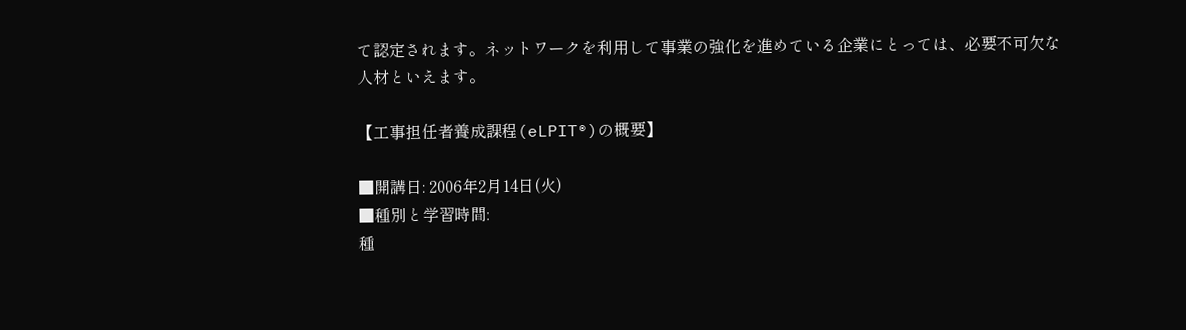て認定されます。ネットワークを利用して事業の強化を進めている企業にとっては、必要不可欠な人材といえます。

【工事担任者養成課程(eLPIT®)の概要】

■開講日: 2006年2月14日(火)
■種別と学習時間:
種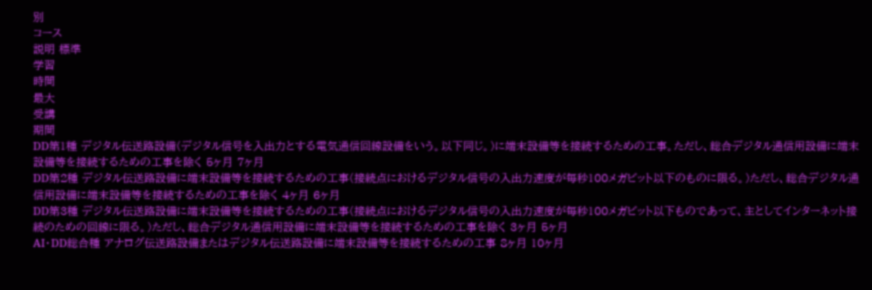別
コース
説明 標準
学習
時間
最大
受講
期間
DD第1種 デジタル伝送路設備(デジタル信号を入出力とする電気通信回線設備をいう。以下同じ。)に端末設備等を接続するための工事。ただし、総合デジタル通信用設備に端末設備等を接続するための工事を除く 5ヶ月 7ヶ月
DD第2種 デジタル伝送路設備に端末設備等を接続するための工事(接続点におけるデジタル信号の入出力速度が毎秒100メガビット以下のものに限る。)ただし、総合デジタル通信用設備に端末設備等を接続するための工事を除く 4ヶ月 6ヶ月
DD第3種 デジタル伝送路設備に端末設備等を接続するための工事(接続点におけるデジタル信号の入出力速度が毎秒100メガビット以下ものであって、主としてインターネット接続のための回線に限る。)ただし、総合デジタル通信用設備に端末設備等を接続するための工事を除く 3ヶ月 5ヶ月
AI・DD総合種 アナログ伝送路設備またはデジタル伝送路設備に端末設備等を接続するための工事 8ヶ月 10ヶ月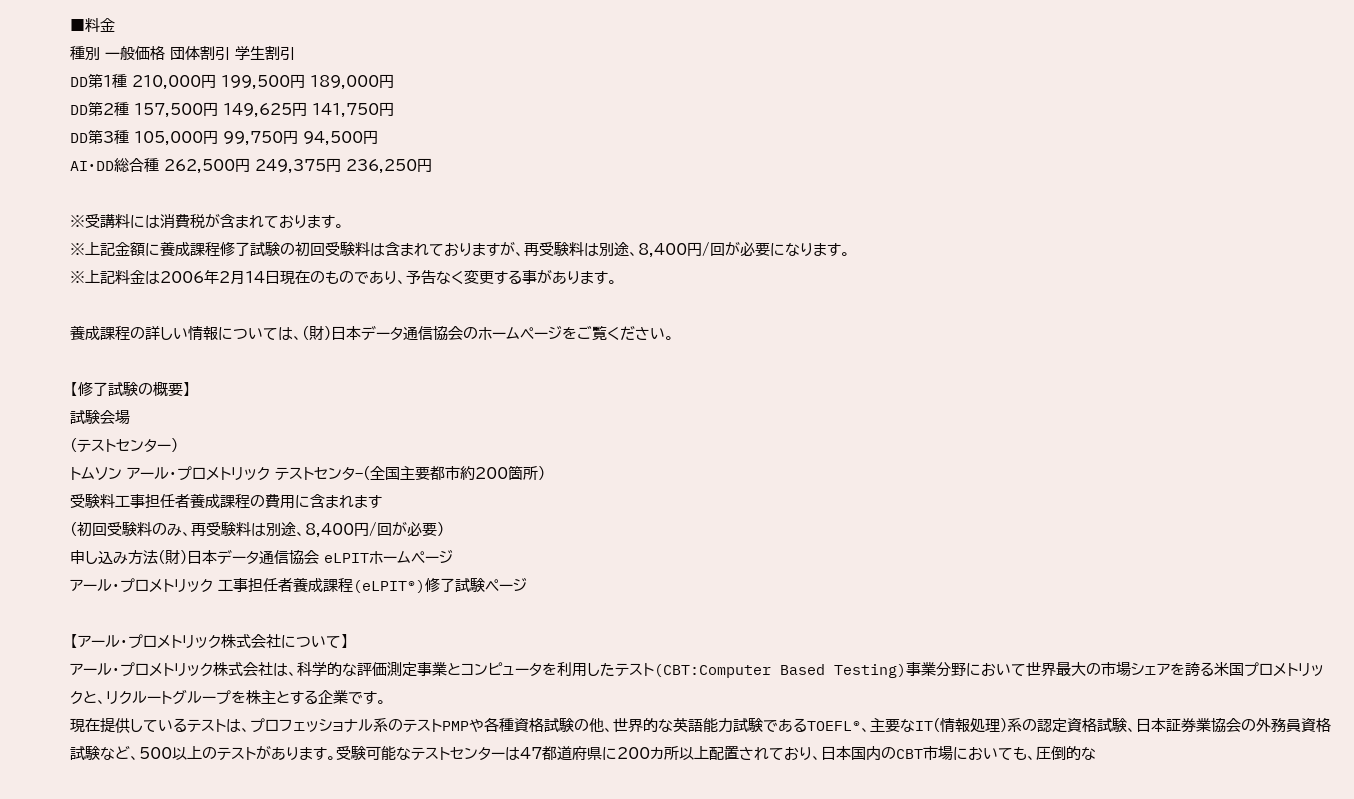■料金
種別 一般価格 団体割引 学生割引
DD第1種 210,000円 199,500円 189,000円
DD第2種 157,500円 149,625円 141,750円
DD第3種 105,000円 99,750円 94,500円
AI・DD総合種 262,500円 249,375円 236,250円

※受講料には消費税が含まれております。
※上記金額に養成課程修了試験の初回受験料は含まれておりますが、再受験料は別途、8,400円/回が必要になります。
※上記料金は2006年2月14日現在のものであり、予告なく変更する事があります。

養成課程の詳しい情報については、(財)日本データ通信協会のホームページをご覧ください。

【修了試験の概要】
試験会場
(テストセンター)
トムソン アール・プロメトリック テストセンタ−(全国主要都市約200箇所)
受験料工事担任者養成課程の費用に含まれます
(初回受験料のみ、再受験料は別途、8,400円/回が必要)
申し込み方法(財)日本データ通信協会 eLPITホームページ
アール・プロメトリック 工事担任者養成課程(eLPIT®)修了試験ページ

【アール・プロメトリック株式会社について】
アール・プロメトリック株式会社は、科学的な評価測定事業とコンピュータを利用したテスト(CBT:Computer Based Testing)事業分野において世界最大の市場シェアを誇る米国プロメトリックと、リクルートグループを株主とする企業です。
現在提供しているテストは、プロフェッショナル系のテストPMPや各種資格試験の他、世界的な英語能力試験であるTOEFL®、主要なIT(情報処理)系の認定資格試験、日本証券業協会の外務員資格試験など、500以上のテストがあります。受験可能なテストセンターは47都道府県に200カ所以上配置されており、日本国内のCBT市場においても、圧倒的な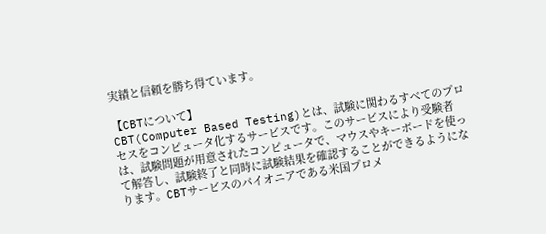実績と信頼を勝ち得ています。

【CBTについて】
CBT(Computer Based Testing)とは、試験に関わるすべてのプロセスをコンピュータ化するサービスです。このサービスにより受験者は、試験問題が用意されたコンピュータで、マウスやキーボードを使って解答し、試験終了と同時に試験結果を確認することができるようになります。CBTサービスのパイオニアである米国プロメ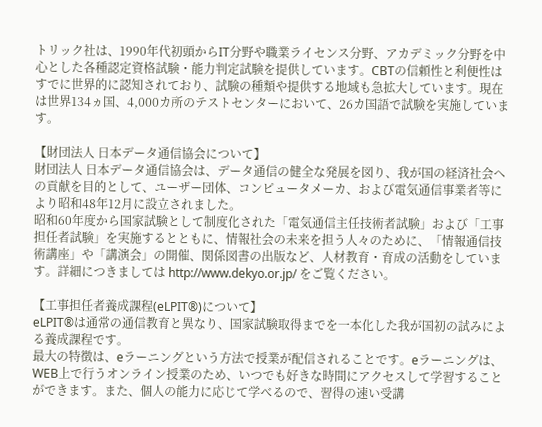トリック社は、1990年代初頭からIT分野や職業ライセンス分野、アカデミック分野を中心とした各種認定資格試験・能力判定試験を提供しています。CBTの信頼性と利便性はすでに世界的に認知されており、試験の種類や提供する地域も急拡大しています。現在は世界134ヵ国、4,000カ所のテストセンターにおいて、26カ国語で試験を実施しています。

【財団法人 日本データ通信協会について】
財団法人 日本データ通信協会は、データ通信の健全な発展を図り、我が国の経済社会への貢献を目的として、ユーザー団体、コンピュータメーカ、および電気通信事業者等により昭和48年12月に設立されました。
昭和60年度から国家試験として制度化された「電気通信主任技術者試験」および「工事担任者試験」を実施するとともに、情報社会の未来を担う人々のために、「情報通信技術講座」や「講演会」の開催、関係図書の出版など、人材教育・育成の活動をしています。詳細につきましては http://www.dekyo.or.jp/ をご覧ください。

【工事担任者養成課程(eLPIT®)について】
eLPIT®は通常の通信教育と異なり、国家試験取得までを一本化した我が国初の試みによる養成課程です。
最大の特徴は、eラーニングという方法で授業が配信されることです。eラーニングは、WEB上で行うオンライン授業のため、いつでも好きな時間にアクセスして学習することができます。また、個人の能力に応じて学べるので、習得の速い受講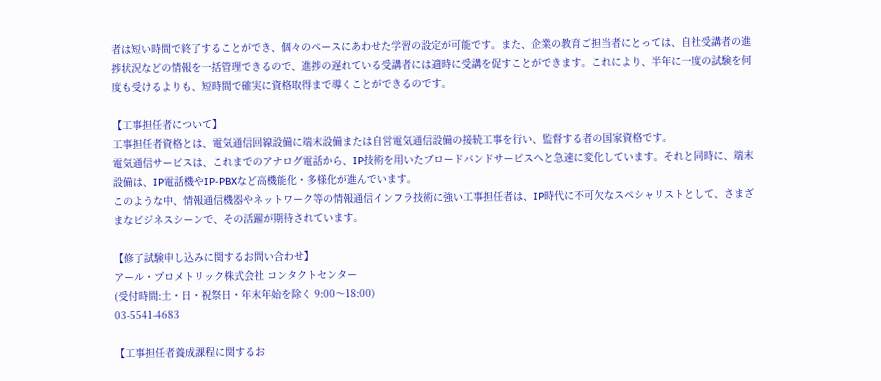者は短い時間で終了することができ、個々のペースにあわせた学習の設定が可能です。また、企業の教育ご担当者にとっては、自社受講者の進捗状況などの情報を一括管理できるので、進捗の遅れている受講者には適時に受講を促すことができます。これにより、半年に一度の試験を何度も受けるよりも、短時間で確実に資格取得まで導くことができるのです。

【工事担任者について】
工事担任者資格とは、電気通信回線設備に端末設備または自営電気通信設備の接続工事を行い、監督する者の国家資格です。
電気通信サービスは、これまでのアナログ電話から、IP技術を用いたブロードバンドサービスへと急速に変化しています。それと同時に、端末設備は、IP電話機やIP-PBXなど高機能化・多様化が進んでいます。
このような中、情報通信機器やネットワーク等の情報通信インフラ技術に強い工事担任者は、IP時代に不可欠なスペシャリストとして、さまざまなビジネスシーンで、その活躍が期待されています。

【修了試験申し込みに関するお問い合わせ】
アール・プロメトリック株式会社 コンタクトセンター
(受付時間:土・日・祝祭日・年末年始を除く 9:00〜18:00)
03-5541-4683

【工事担任者養成課程に関するお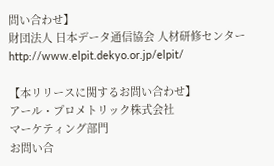問い合わせ】
財団法人 日本データ通信協会 人材研修センター
http://www.elpit.dekyo.or.jp/elpit/

【本リリースに関するお問い合わせ】
アール・プロメトリック株式会社
マーケティング部門
お問い合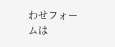わせフォームは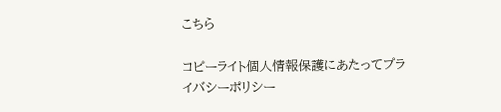こちら

コピーライト個人情報保護にあたってプライバシーポリシー